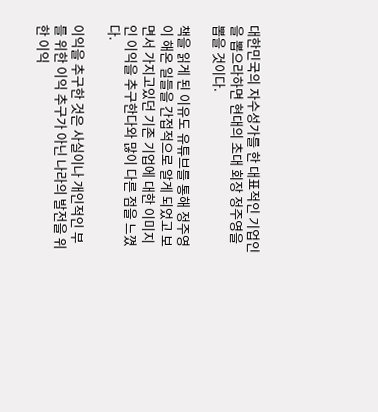대한민국의 자수성가를 한 대표적인 기업인을 뽑으라하면 현대의 초대 회장 정주영을 뽑을 것이다.

책을 읽게 된 이유도 유튜브를 통해 정주영이 해온 일들을 간접적으로 알게 되었고 보면서 가지고있던 기존 기업에 대한 이미지인 이익을 추구한다와 많이 다른 점을 느꼈다.

이익을 추구한 것은 사실이나 개인적인 부를 위한 이익 추구가 아닌 나라의 발전을 위한 이익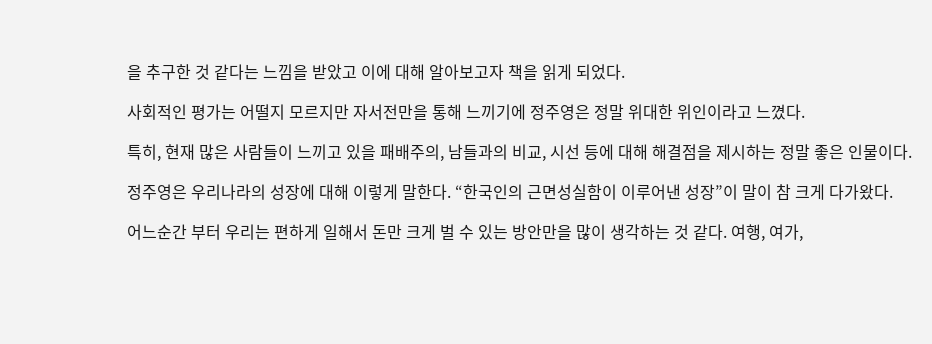을 추구한 것 같다는 느낌을 받았고 이에 대해 알아보고자 책을 읽게 되었다.

사회적인 평가는 어떨지 모르지만 자서전만을 통해 느끼기에 정주영은 정말 위대한 위인이라고 느꼈다.

특히, 현재 많은 사람들이 느끼고 있을 패배주의, 남들과의 비교, 시선 등에 대해 해결점을 제시하는 정말 좋은 인물이다.

정주영은 우리나라의 성장에 대해 이렇게 말한다. “한국인의 근면성실함이 이루어낸 성장”이 말이 참 크게 다가왔다.

어느순간 부터 우리는 편하게 일해서 돈만 크게 벌 수 있는 방안만을 많이 생각하는 것 같다. 여행, 여가,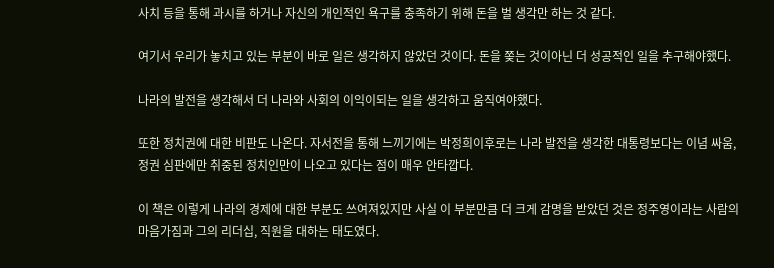사치 등을 통해 과시를 하거나 자신의 개인적인 욕구를 충족하기 위해 돈을 벌 생각만 하는 것 같다.

여기서 우리가 놓치고 있는 부분이 바로 일은 생각하지 않았던 것이다. 돈을 쫒는 것이아닌 더 성공적인 일을 추구해야했다.

나라의 발전을 생각해서 더 나라와 사회의 이익이되는 일을 생각하고 움직여야했다.

또한 정치권에 대한 비판도 나온다. 자서전을 통해 느끼기에는 박정희이후로는 나라 발전을 생각한 대통령보다는 이념 싸움, 정권 심판에만 취중된 정치인만이 나오고 있다는 점이 매우 안타깝다.

이 책은 이렇게 나라의 경제에 대한 부분도 쓰여져있지만 사실 이 부분만큼 더 크게 감명을 받았던 것은 정주영이라는 사람의 마음가짐과 그의 리더십, 직원을 대하는 태도였다.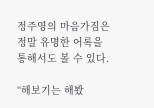정주영의 마음가짐은 정말 유명한 어록을 통해서도 볼 수 있다.

“해보기는 해봤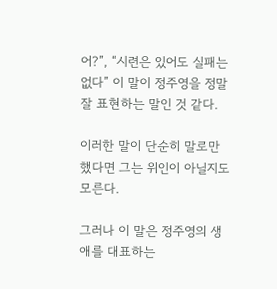어?”, “시련은 있어도 실패는 없다” 이 말이 정주영을 정말 잘 표현하는 말인 것 같다.

이러한 말이 단순히 말로만 했다면 그는 위인이 아닐지도 모른다.

그러나 이 말은 정주영의 생애를 대표하는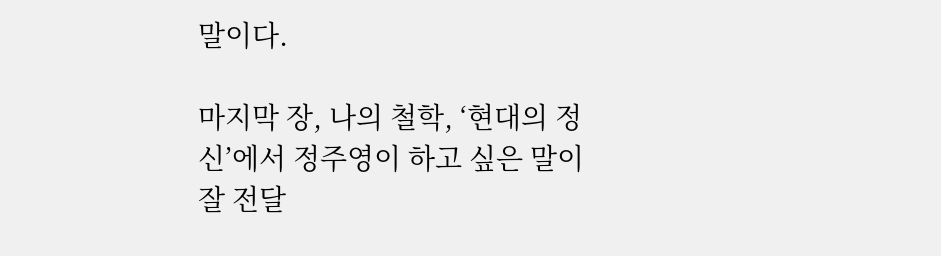말이다.

마지막 장, 나의 철학, ‘현대의 정신’에서 정주영이 하고 싶은 말이 잘 전달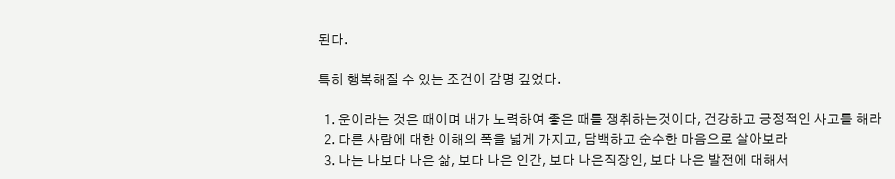된다.

특히 행복해질 수 있는 조건이 감명 깊었다.

  1. 운이라는 것은 때이며 내가 노력하여 좋은 때를 쟁취하는것이다, 건강하고 긍정적인 사고를 해라
  2. 다른 사람에 대한 이해의 폭을 넓게 가지고, 담백하고 순수한 마음으로 살아보라
  3. 나는 나보다 나은 삶, 보다 나은 인간, 보다 나은직장인, 보다 나은 발전에 대해서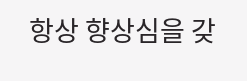항상 향상심을 갖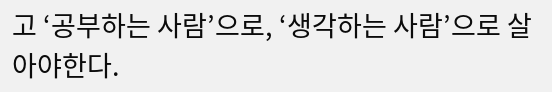고 ‘공부하는 사람’으로, ‘생각하는 사람’으로 살아야한다.